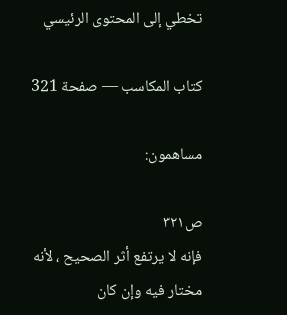تخطي إلى المحتوى الرئيسي

كتاب المكاسب — صفحة 321

مساهمون:

ص٣٢١
فإنه لا يرتفع أثر الصحيح ، لأنه مختار فيه وإن كان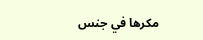مكرها في جنس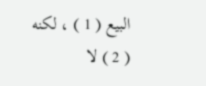البيع ( 1 ) ، لكنه ( 2 ) لا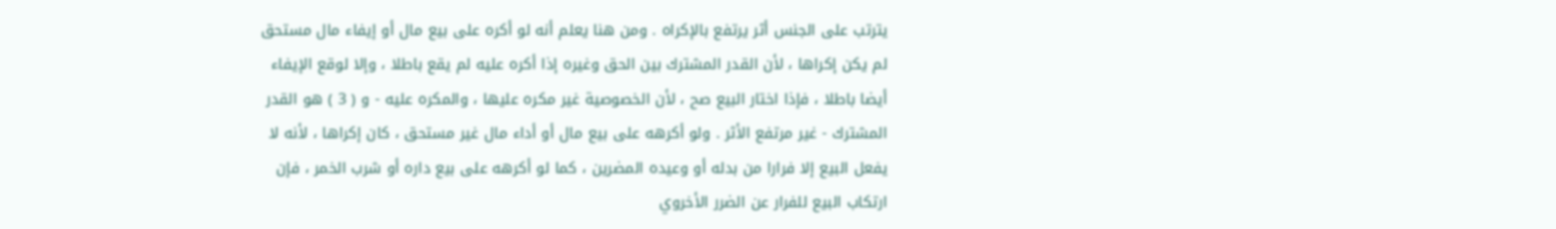يترتب على الجنس أثر يرتفع بالإكراه . ومن هنا يعلم أنه لو أكره على بيع مال أو إيفاء مال مستحق لم يكن إكراها ، لأن القدر المشترك بين الحق وغيره إذا أكره عليه لم يقع باطلا ، وإلا لوقع الإيفاء أيضا باطلا ، فإذا اختار البيع صح ، لأن الخصوصية غير مكره عليها ، والمكره عليه - و ( 3 ) هو القدر المشترك - غير مرتفع الأثر . ولو أكرهه على بيع مال أو أداء مال غير مستحق ، كان إكراها ، لأنه لا يفعل البيع إلا فرارا من بدله أو وعيده المضرين ، كما لو أكرهه على بيع داره أو شرب الخمر ، فإن ارتكاب البيع للفرار عن الضرر الأخروي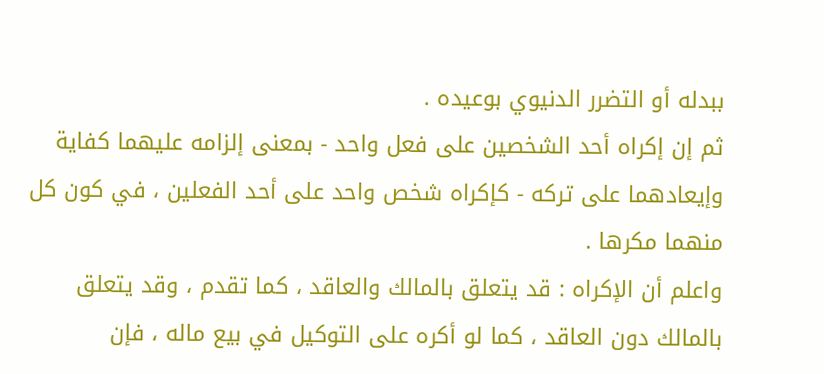ببدله أو التضرر الدنيوي بوعيده .
ثم إن إكراه أحد الشخصين على فعل واحد - بمعنى إلزامه عليهما كفاية وإيعادهما على تركه - كإكراه شخص واحد على أحد الفعلين ، في كون كل منهما مكرها .
واعلم أن الإكراه : قد يتعلق بالمالك والعاقد ، كما تقدم ، وقد يتعلق بالمالك دون العاقد ، كما لو أكره على التوكيل في بيع ماله ، فإن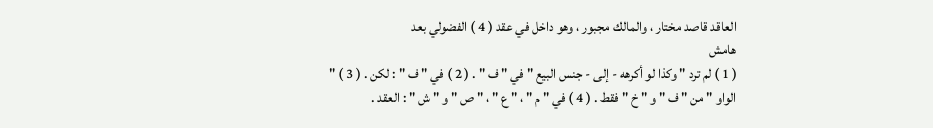العاقد قاصد مختار ، والمالك مجبور ، وهو داخل في عقد ( 4 ) الفضولي بعد
هامش
( 1 ) لم ترد " وكذا لو أكرهه - إلى - جنس البيع " في " ف " . ( 2 ) في " ف " : لكن . ( 3 ) " الواو " من " ف " و " خ " فقط . ( 4 ) في " م " ، " ع " ، " ص " و " ش " : العقد .